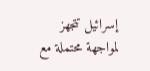إسرائيل تتجهز لمواجهة محتملة مع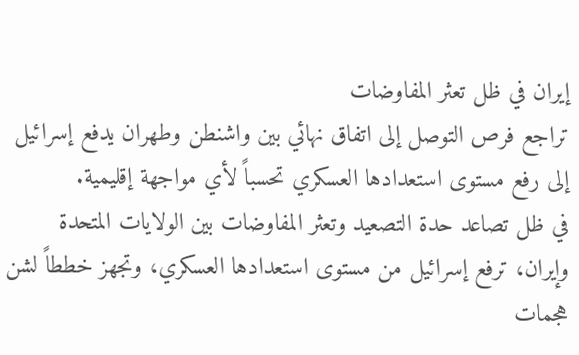إيران في ظل تعثر المفاوضات
تراجع فرص التوصل إلى اتفاق نهائي بين واشنطن وطهران يدفع إسرائيل إلى رفع مستوى استعدادها العسكري تحسباً لأي مواجهة إقليمية.
في ظل تصاعد حدة التصعيد وتعثر المفاوضات بين الولايات المتحدة وإيران، ترفع إسرائيل من مستوى استعدادها العسكري، وتجهز خططاً لشن هجمات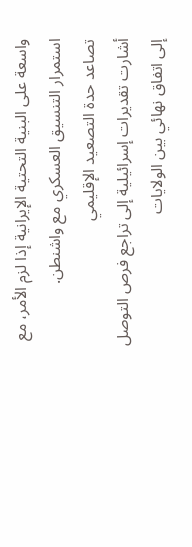واسعة على البنية التحتية الإيرانية إذا لزم الأمر، مع استمرار التنسيق العسكري مع واشنطن.
تصاعد حدة التصعيد الإقليمي
أشارت تقديرات إسرائيلية إلى تراجع فرص التوصل إلى اتفاق نهائي بين الولايات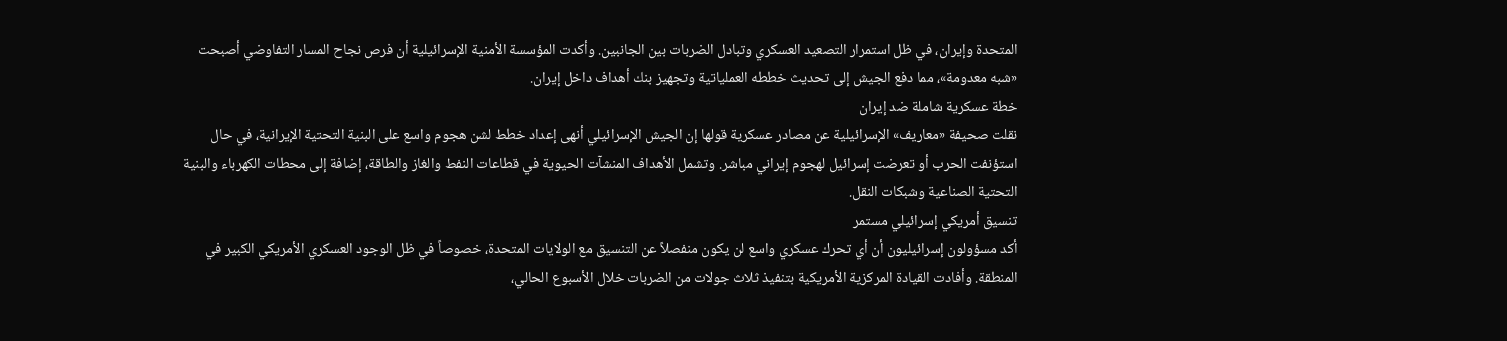المتحدة وإيران، في ظل استمرار التصعيد العسكري وتبادل الضربات بين الجانبين. وأكدت المؤسسة الأمنية الإسرائيلية أن فرص نجاح المسار التفاوضي أصبحت «شبه معدومة»، مما دفع الجيش إلى تحديث خططه العملياتية وتجهيز بنك أهداف داخل إيران.
خطة عسكرية شاملة ضد إيران
نقلت صحيفة «معاريف» الإسرائيلية عن مصادر عسكرية قولها إن الجيش الإسرائيلي أنهى إعداد خطط لشن هجوم واسع على البنية التحتية الإيرانية، في حال استؤنفت الحرب أو تعرضت إسرائيل لهجوم إيراني مباشر. وتشمل الأهداف المنشآت الحيوية في قطاعات النفط والغاز والطاقة، إضافة إلى محطات الكهرباء والبنية التحتية الصناعية وشبكات النقل.
تنسيق أمريكي إسرائيلي مستمر
أكد مسؤولون إسرائيليون أن أي تحرك عسكري واسع لن يكون منفصلاً عن التنسيق مع الولايات المتحدة، خصوصاً في ظل الوجود العسكري الأمريكي الكبير في المنطقة. وأفادت القيادة المركزية الأمريكية بتنفيذ ثلاث جولات من الضربات خلال الأسبوع الحالي،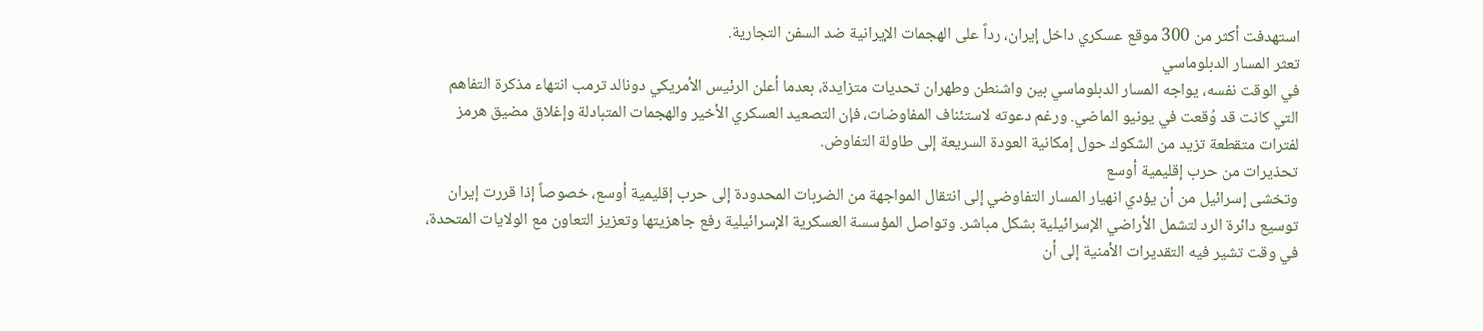استهدفت أكثر من 300 موقع عسكري داخل إيران، رداً على الهجمات الإيرانية ضد السفن التجارية.
تعثر المسار الدبلوماسي
في الوقت نفسه، يواجه المسار الدبلوماسي بين واشنطن وطهران تحديات متزايدة، بعدما أعلن الرئيس الأمريكي دونالد ترمب انتهاء مذكرة التفاهم التي كانت قد وُقعت في يونيو الماضي. ورغم دعوته لاستئناف المفاوضات، فإن التصعيد العسكري الأخير والهجمات المتبادلة وإغلاق مضيق هرمز لفترات متقطعة تزيد من الشكوك حول إمكانية العودة السريعة إلى طاولة التفاوض.
تحذيرات من حرب إقليمية أوسع
وتخشى إسرائيل من أن يؤدي انهيار المسار التفاوضي إلى انتقال المواجهة من الضربات المحدودة إلى حرب إقليمية أوسع، خصوصاً إذا قررت إيران توسيع دائرة الرد لتشمل الأراضي الإسرائيلية بشكل مباشر. وتواصل المؤسسة العسكرية الإسرائيلية رفع جاهزيتها وتعزيز التعاون مع الولايات المتحدة، في وقت تشير فيه التقديرات الأمنية إلى أن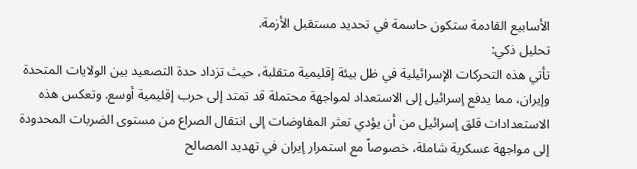الأسابيع القادمة ستكون حاسمة في تحديد مستقبل الأزمة.
تحليل ذكي:
تأتي هذه التحركات الإسرائيلية في ظل بيئة إقليمية متقلبة، حيث تزداد حدة التصعيد بين الولايات المتحدة وإيران، مما يدفع إسرائيل إلى الاستعداد لمواجهة محتملة قد تمتد إلى حرب إقليمية أوسع. وتعكس هذه الاستعدادات قلق إسرائيل من أن يؤدي تعثر المفاوضات إلى انتقال الصراع من مستوى الضربات المحدودة إلى مواجهة عسكرية شاملة، خصوصاً مع استمرار إيران في تهديد المصالح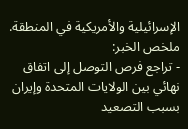الإسرائيلية والأمريكية في المنطقة.
ملخص الخبر:
- تراجع فرص التوصل إلى اتفاق نهائي بين الولايات المتحدة وإيران بسبب التصعيد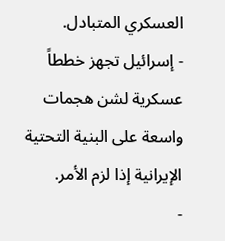العسكري المتبادل.
- إسرائيل تجهز خططاً عسكرية لشن هجمات واسعة على البنية التحتية الإيرانية إذا لزم الأمر.
-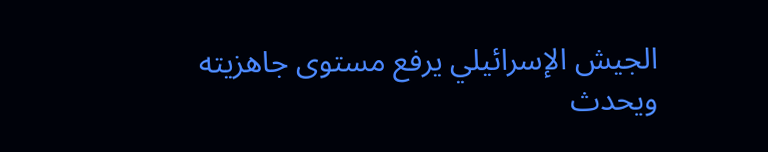الجيش الإسرائيلي يرفع مستوى جاهزيته ويحدث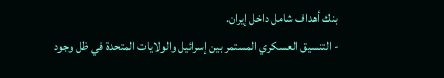بنك أهداف شامل داخل إيران.
- التنسيق العسكري المستمر بين إسرائيل والولايات المتحدة في ظل وجود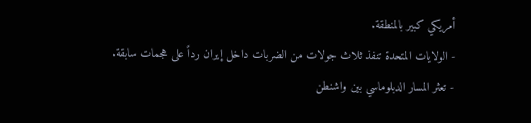أمريكي كبير بالمنطقة.
- الولايات المتحدة تنفذ ثلاث جولات من الضربات داخل إيران رداً على هجمات سابقة.
- تعثر المسار الدبلوماسي بين واشنطن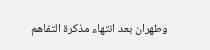وطهران بعد انتهاء مذكرة التفاهم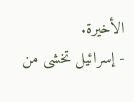الأخيرة.
- إسرائيل تخشى من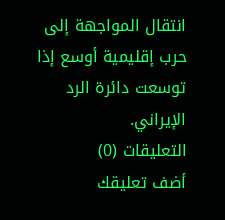انتقال المواجهة إلى حرب إقليمية أوسع إذا توسعت دائرة الرد الإيراني.
التعليقات (0)
أضف تعليقك